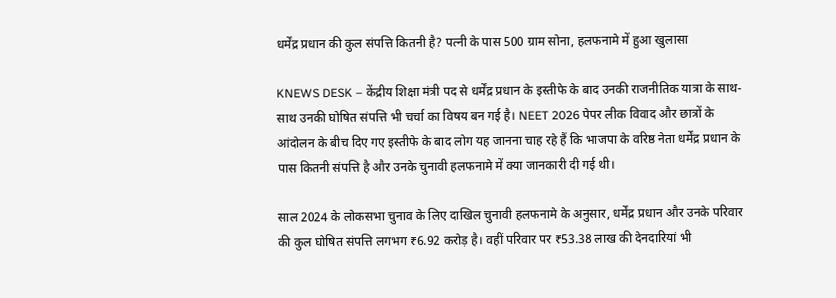धर्मेंद्र प्रधान की कुल संपत्ति कितनी है? पत्नी के पास 500 ग्राम सोना, हलफनामे में हुआ खुलासा

KNEWS DESK – केंद्रीय शिक्षा मंत्री पद से धर्मेंद्र प्रधान के इस्तीफे के बाद उनकी राजनीतिक यात्रा के साथ-साथ उनकी घोषित संपत्ति भी चर्चा का विषय बन गई है। NEET 2026 पेपर लीक विवाद और छात्रों के आंदोलन के बीच दिए गए इस्तीफे के बाद लोग यह जानना चाह रहे हैं कि भाजपा के वरिष्ठ नेता धर्मेंद्र प्रधान के पास कितनी संपत्ति है और उनके चुनावी हलफनामे में क्या जानकारी दी गई थी।

साल 2024 के लोकसभा चुनाव के लिए दाखिल चुनावी हलफनामे के अनुसार, धर्मेंद्र प्रधान और उनके परिवार की कुल घोषित संपत्ति लगभग ₹6.92 करोड़ है। वहीं परिवार पर ₹53.38 लाख की देनदारियां भी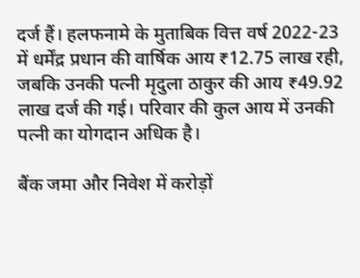दर्ज हैं। हलफनामे के मुताबिक वित्त वर्ष 2022-23 में धर्मेंद्र प्रधान की वार्षिक आय ₹12.75 लाख रही, जबकि उनकी पत्नी मृदुला ठाकुर की आय ₹49.92 लाख दर्ज की गई। परिवार की कुल आय में उनकी पत्नी का योगदान अधिक है।

बैंक जमा और निवेश में करोड़ों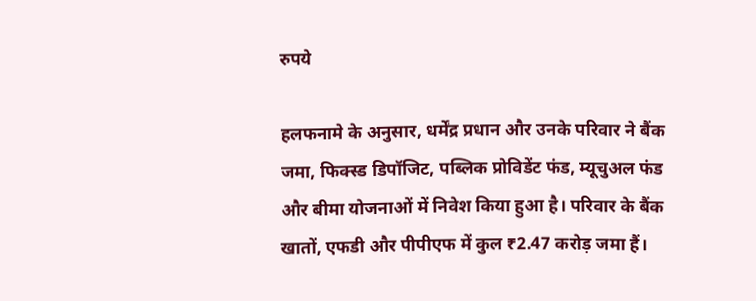रुपये

हलफनामे के अनुसार, धर्मेंद्र प्रधान और उनके परिवार ने बैंक जमा, फिक्स्ड डिपॉजिट, पब्लिक प्रोविडेंट फंड, म्यूचुअल फंड और बीमा योजनाओं में निवेश किया हुआ है। परिवार के बैंक खातों, एफडी और पीपीएफ में कुल ₹2.47 करोड़ जमा हैं।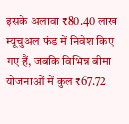इसके अलावा ₹80.40 लाख म्यूचुअल फंड में निवेश किए गए हैं, जबकि विभिन्न बीमा योजनाओं में कुल ₹67.72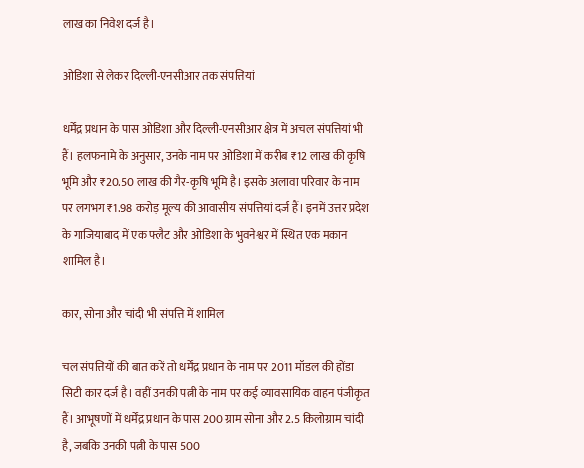लाख का निवेश दर्ज है।

ओडिशा से लेकर दिल्ली-एनसीआर तक संपत्तियां

धर्मेंद्र प्रधान के पास ओडिशा और दिल्ली-एनसीआर क्षेत्र में अचल संपत्तियां भी हैं। हलफनामे के अनुसार, उनके नाम पर ओडिशा में करीब ₹12 लाख की कृषि भूमि और ₹20.50 लाख की गैर-कृषि भूमि है। इसके अलावा परिवार के नाम पर लगभग ₹1.98 करोड़ मूल्य की आवासीय संपत्तियां दर्ज हैं। इनमें उत्तर प्रदेश के गाजियाबाद में एक फ्लैट और ओडिशा के भुवनेश्वर में स्थित एक मकान शामिल है।

कार, सोना और चांदी भी संपत्ति में शामिल

चल संपत्तियों की बात करें तो धर्मेंद्र प्रधान के नाम पर 2011 मॉडल की होंडा सिटी कार दर्ज है। वहीं उनकी पत्नी के नाम पर कई व्यावसायिक वाहन पंजीकृत हैं। आभूषणों में धर्मेंद्र प्रधान के पास 200 ग्राम सोना और 2.5 किलोग्राम चांदी है, जबकि उनकी पत्नी के पास 500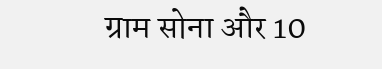ग्राम सोना और 10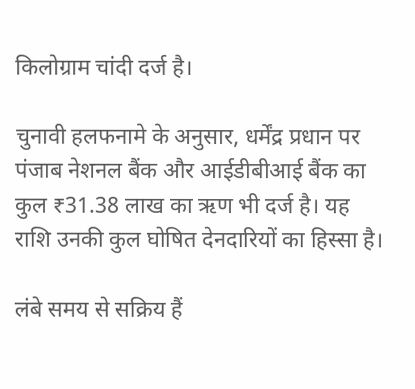किलोग्राम चांदी दर्ज है।

चुनावी हलफनामे के अनुसार, धर्मेंद्र प्रधान पर पंजाब नेशनल बैंक और आईडीबीआई बैंक का कुल ₹31.38 लाख का ऋण भी दर्ज है। यह राशि उनकी कुल घोषित देनदारियों का हिस्सा है।

लंबे समय से सक्रिय हैं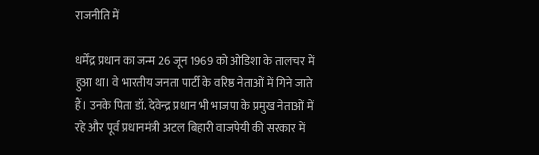राजनीति में

धर्मेंद्र प्रधान का जन्म 26 जून 1969 को ओडिशा के तालचर में हुआ था। वे भारतीय जनता पार्टी के वरिष्ठ नेताओं में गिने जाते हैं। उनके पिता डॉ. देवेन्द्र प्रधान भी भाजपा के प्रमुख नेताओं में रहे और पूर्व प्रधानमंत्री अटल बिहारी वाजपेयी की सरकार में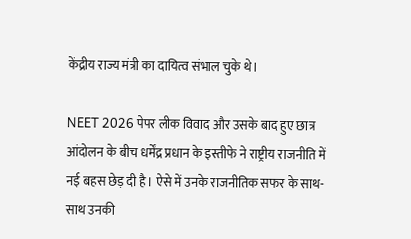केंद्रीय राज्य मंत्री का दायित्व संभाल चुके थे।

NEET 2026 पेपर लीक विवाद और उसके बाद हुए छात्र आंदोलन के बीच धर्मेंद्र प्रधान के इस्तीफे ने राष्ट्रीय राजनीति में नई बहस छेड़ दी है। ऐसे में उनके राजनीतिक सफर के साथ-साथ उनकी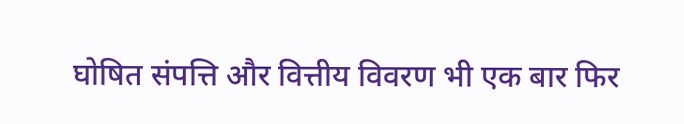घोषित संपत्ति और वित्तीय विवरण भी एक बार फिर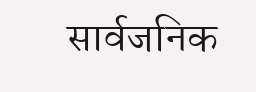सार्वजनिक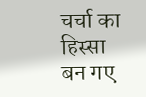चर्चा का हिस्सा बन गए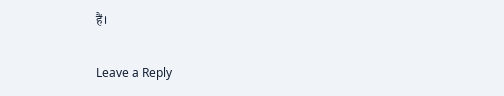हैं।

Leave a Reply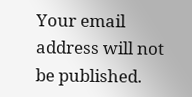Your email address will not be published.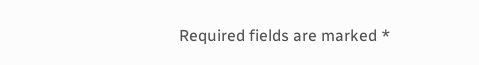Required fields are marked *